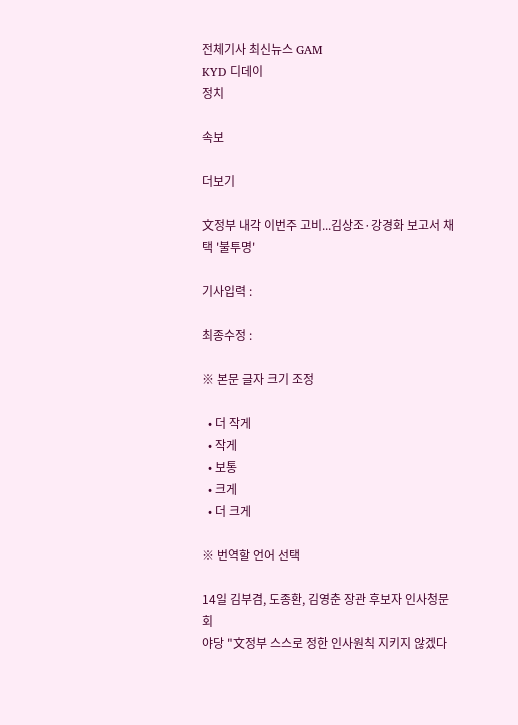전체기사 최신뉴스 GAM
KYD 디데이
정치

속보

더보기

文정부 내각 이번주 고비...김상조·강경화 보고서 채택 '불투명'

기사입력 :

최종수정 :

※ 본문 글자 크기 조정

  • 더 작게
  • 작게
  • 보통
  • 크게
  • 더 크게

※ 번역할 언어 선택

14일 김부겸, 도종환, 김영춘 장관 후보자 인사청문회
야당 "文정부 스스로 정한 인사원칙 지키지 않겠다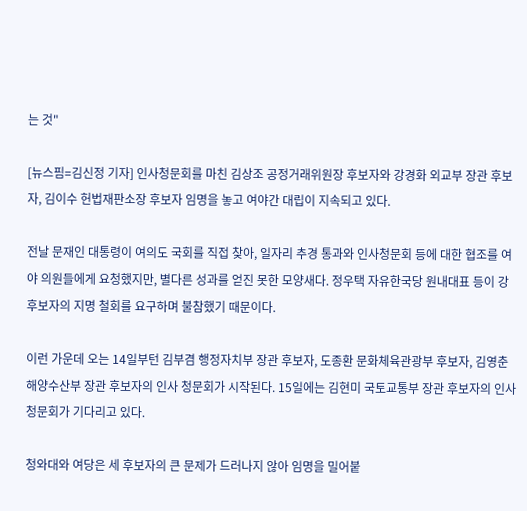는 것"

[뉴스핌=김신정 기자] 인사청문회를 마친 김상조 공정거래위원장 후보자와 강경화 외교부 장관 후보자, 김이수 헌법재판소장 후보자 임명을 놓고 여야간 대립이 지속되고 있다.

전날 문재인 대통령이 여의도 국회를 직접 찾아, 일자리 추경 통과와 인사청문회 등에 대한 협조를 여야 의원들에게 요청했지만, 별다른 성과를 얻진 못한 모양새다. 정우택 자유한국당 원내대표 등이 강 후보자의 지명 철회를 요구하며 불참했기 때문이다.

이런 가운데 오는 14일부턴 김부겸 행정자치부 장관 후보자, 도종환 문화체육관광부 후보자, 김영춘 해양수산부 장관 후보자의 인사 청문회가 시작된다. 15일에는 김현미 국토교통부 장관 후보자의 인사청문회가 기다리고 있다.

청와대와 여당은 세 후보자의 큰 문제가 드러나지 않아 임명을 밀어붙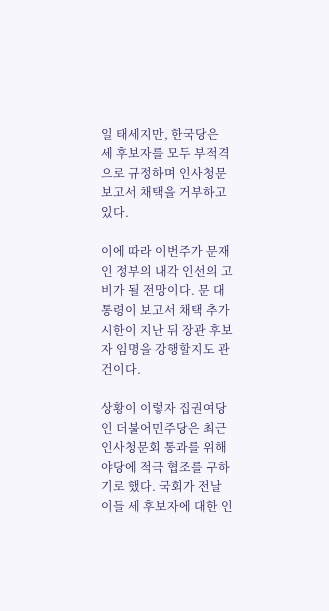일 태세지만, 한국당은 세 후보자를 모두 부적격으로 규정하며 인사청문 보고서 채택을 거부하고 있다.

이에 따라 이번주가 문재인 정부의 내각 인선의 고비가 될 전망이다. 문 대통령이 보고서 채택 추가 시한이 지난 뒤 장관 후보자 임명을 강행할지도 관건이다.

상황이 이렇자 집권여당인 더불어민주당은 최근 인사청문회 통과를 위해 야당에 적극 협조를 구하기로 했다. 국회가 전날 이들 세 후보자에 대한 인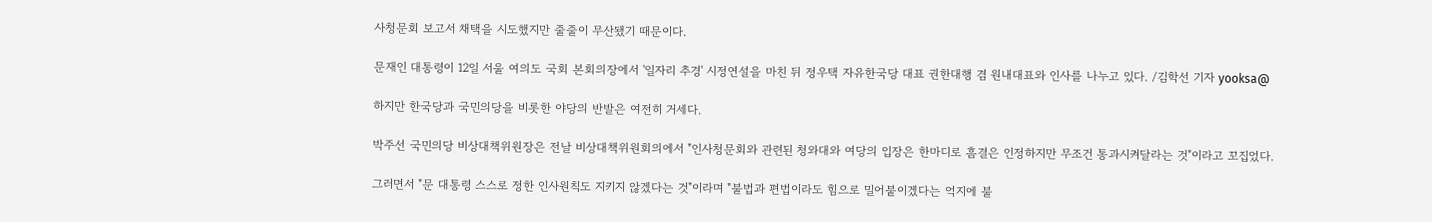사청문회 보고서 채택을 시도했지만 줄줄이 무산됐기 때문이다.

문재인 대통령이 12일 서울 여의도 국회 본회의장에서 '일자리 추경' 시정연설을 마친 뒤 정우택 자유한국당 대표 권한대행 겸 원내대표와 인사를 나누고 있다. /김학선 기자 yooksa@

하지만 한국당과 국민의당을 비롯한 야당의 반발은 여전히 거세다.

박주선 국민의당 비상대책위원장은 전날 비상대책위원회의에서 "인사청문회와 관련된 청와대와 여당의 입장은 한마디로 흠결은 인정하지만 무조건 통과시켜달라는 것"이라고 꼬집었다.

그러면서 "문 대통령 스스로 정한 인사원칙도 지키지 않겠다는 것"이라며 "불법과 편법이라도 힘으로 밀어붙이겠다는 억지에 불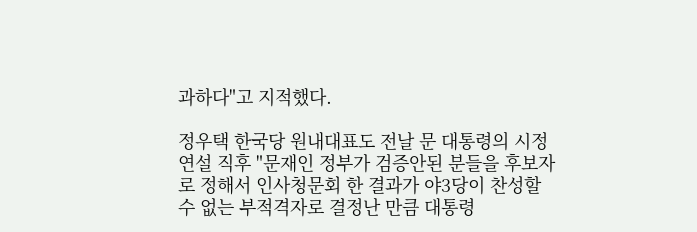과하다"고 지적했다.

정우택 한국당 원내대표도 전날 문 대통령의 시정연설 직후 "문재인 정부가 검증안된 분들을 후보자로 정해서 인사청문회 한 결과가 야3당이 찬성할 수 없는 부적격자로 결정난 만큼 대통령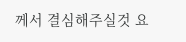께서 결심해주실것 요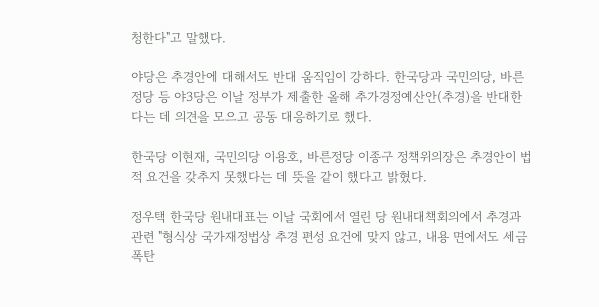청한다"고 말했다.

야당은 추경안에 대해서도 반대 움직임이 강하다. 한국당과 국민의당, 바른정당 등 야3당은 이날 정부가 제출한 올해 추가경정예산안(추경)을 반대한다는 데 의견을 모으고 공동 대응하기로 했다.

한국당 이현재, 국민의당 이용호, 바른정당 이종구 정책위의장은 추경안이 법적 요건을 갖추지 못했다는 데 뜻을 같이 했다고 밝혔다.

정우택 한국당 원내대표는 이날 국회에서 열린 당 원내대책회의에서 추경과 관련 "형식상 국가재정법상 추경 편성 요건에 맞지 않고, 내용 면에서도 세금 폭탄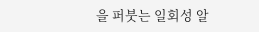을 퍼붓는 일회성 알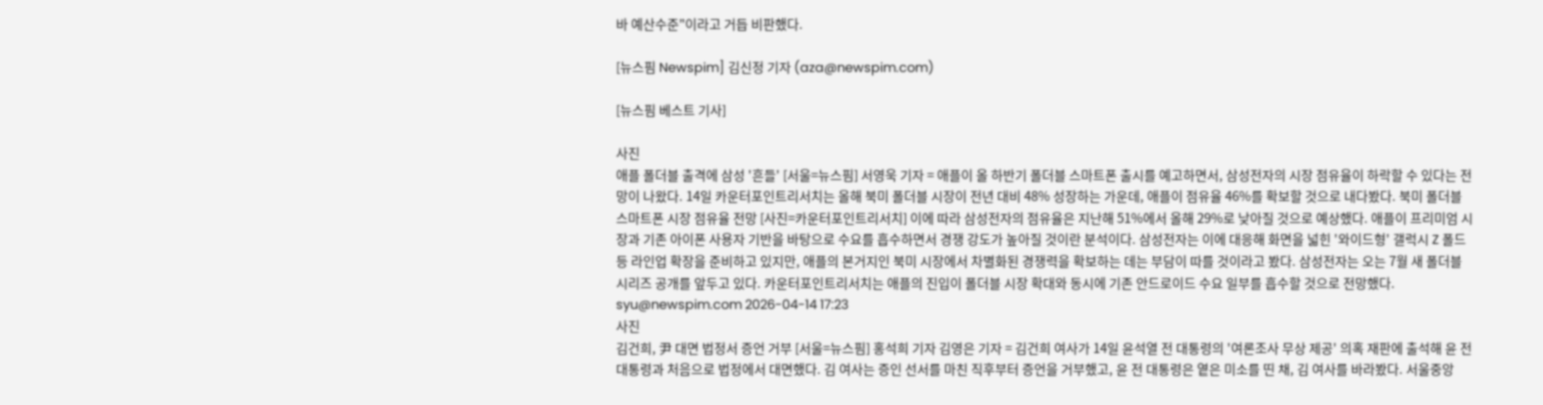바 예산수준"이라고 거듭 비판했다.

[뉴스핌 Newspim] 김신정 기자 (aza@newspim.com)

[뉴스핌 베스트 기사]

사진
애플 폴더블 출격에 삼성 '흔들' [서울=뉴스핌] 서영욱 기자 = 애플이 올 하반기 폴더블 스마트폰 출시를 예고하면서, 삼성전자의 시장 점유율이 하락할 수 있다는 전망이 나왔다. 14일 카운터포인트리서치는 올해 북미 폴더블 시장이 전년 대비 48% 성장하는 가운데, 애플이 점유율 46%를 확보할 것으로 내다봤다. 북미 폴더블 스마트폰 시장 점유율 전망 [사진=카운터포인트리서치] 이에 따라 삼성전자의 점유율은 지난해 51%에서 올해 29%로 낮아질 것으로 예상했다. 애플이 프리미엄 시장과 기존 아이폰 사용자 기반을 바탕으로 수요를 흡수하면서 경쟁 강도가 높아질 것이란 분석이다. 삼성전자는 이에 대응해 화면을 넓힌 '와이드형' 갤럭시 Z 폴드 등 라인업 확장을 준비하고 있지만, 애플의 본거지인 북미 시장에서 차별화된 경쟁력을 확보하는 데는 부담이 따를 것이라고 봤다. 삼성전자는 오는 7월 새 폴더블 시리즈 공개를 앞두고 있다. 카운터포인트리서치는 애플의 진입이 폴더블 시장 확대와 동시에 기존 안드로이드 수요 일부를 흡수할 것으로 전망했다. syu@newspim.com 2026-04-14 17:23
사진
김건희, 尹 대면 법정서 증언 거부 [서울=뉴스핌] 홍석희 기자 김영은 기자 = 김건희 여사가 14일 윤석열 전 대통령의 '여론조사 무상 제공' 의혹 재판에 출석해 윤 전 대통령과 처음으로 법정에서 대면했다. 김 여사는 증인 선서를 마친 직후부터 증언을 거부했고, 윤 전 대통령은 옅은 미소를 띤 채, 김 여사를 바라봤다. 서울중앙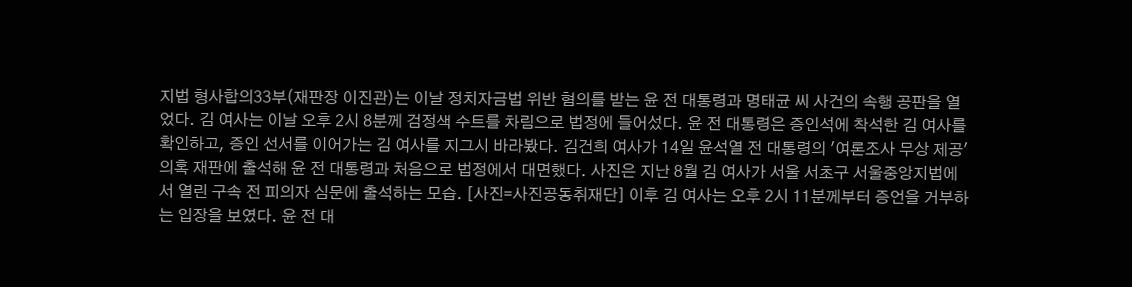지법 형사합의33부(재판장 이진관)는 이날 정치자금법 위반 혐의를 받는 윤 전 대통령과 명태균 씨 사건의 속행 공판을 열었다. 김 여사는 이날 오후 2시 8분께 검정색 수트를 차림으로 법정에 들어섰다. 윤 전 대통령은 증인석에 착석한 김 여사를 확인하고, 증인 선서를 이어가는 김 여사를 지그시 바라봤다. 김건희 여사가 14일 윤석열 전 대통령의 '여론조사 무상 제공' 의혹 재판에 출석해 윤 전 대통령과 처음으로 법정에서 대면했다. 사진은 지난 8월 김 여사가 서울 서초구 서울중앙지법에서 열린 구속 전 피의자 심문에 출석하는 모습. [사진=사진공동취재단] 이후 김 여사는 오후 2시 11분께부터 증언을 거부하는 입장을 보였다. 윤 전 대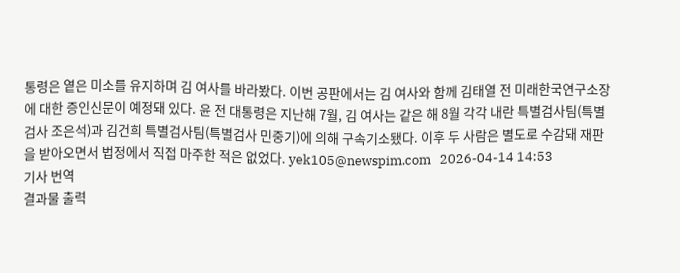통령은 옅은 미소를 유지하며 김 여사를 바라봤다. 이번 공판에서는 김 여사와 함께 김태열 전 미래한국연구소장에 대한 증인신문이 예정돼 있다. 윤 전 대통령은 지난해 7월, 김 여사는 같은 해 8월 각각 내란 특별검사팀(특별검사 조은석)과 김건희 특별검사팀(특별검사 민중기)에 의해 구속기소됐다. 이후 두 사람은 별도로 수감돼 재판을 받아오면서 법정에서 직접 마주한 적은 없었다. yek105@newspim.com   2026-04-14 14:53
기사 번역
결과물 출력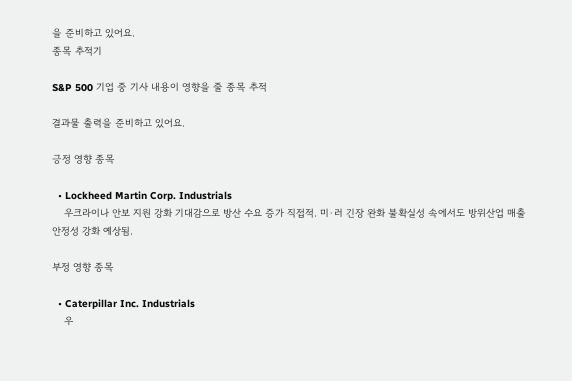을 준비하고 있어요.
종목 추적기

S&P 500 기업 중 기사 내용이 영향을 줄 종목 추적

결과물 출력을 준비하고 있어요.

긍정 영향 종목

  • Lockheed Martin Corp. Industrials
    우크라이나 안보 지원 강화 기대감으로 방산 수요 증가 직접적. 미·러 긴장 완화 불확실성 속에서도 방위산업 매출 안정성 강화 예상됨.

부정 영향 종목

  • Caterpillar Inc. Industrials
    우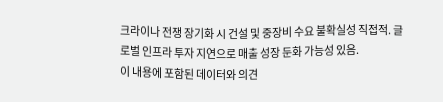크라이나 전쟁 장기화 시 건설 및 중장비 수요 불확실성 직접적. 글로벌 인프라 투자 지연으로 매출 성장 둔화 가능성 있음.
이 내용에 포함된 데이터와 의견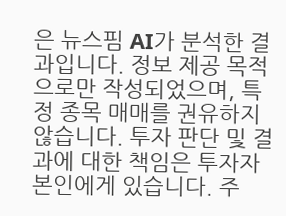은 뉴스핌 AI가 분석한 결과입니다. 정보 제공 목적으로만 작성되었으며, 특정 종목 매매를 권유하지 않습니다. 투자 판단 및 결과에 대한 책임은 투자자 본인에게 있습니다. 주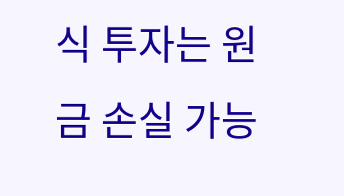식 투자는 원금 손실 가능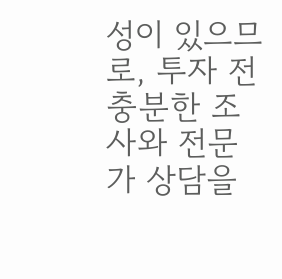성이 있으므로, 투자 전 충분한 조사와 전문가 상담을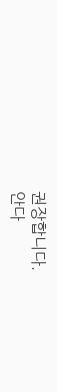권장합니다.
안다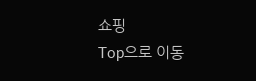쇼핑
Top으로 이동